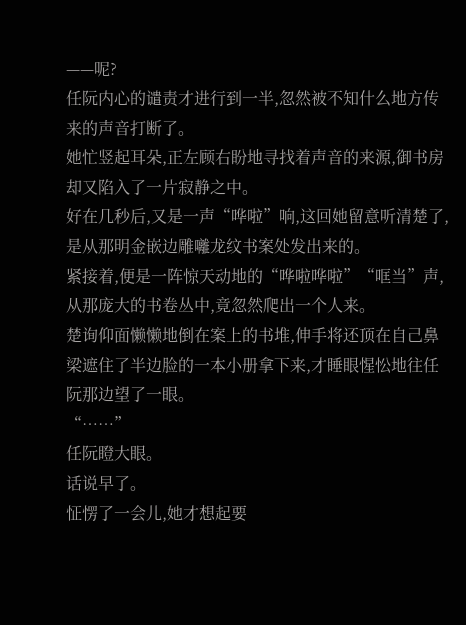——呢?
任阮内心的谴责才进行到一半,忽然被不知什么地方传来的声音打断了。
她忙竖起耳朵,正左顾右盼地寻找着声音的来源,御书房却又陷入了一片寂静之中。
好在几秒后,又是一声“哗啦”响,这回她留意听清楚了,是从那明金嵌边雕囄龙纹书案处发出来的。
紧接着,便是一阵惊天动地的“哗啦哗啦”“哐当”声,从那庞大的书卷丛中,竟忽然爬出一个人来。
楚询仰面懒懒地倒在案上的书堆,伸手将还顶在自己鼻梁遮住了半边脸的一本小册拿下来,才睡眼惺忪地往任阮那边望了一眼。
“……”
任阮瞪大眼。
话说早了。
怔愣了一会儿,她才想起要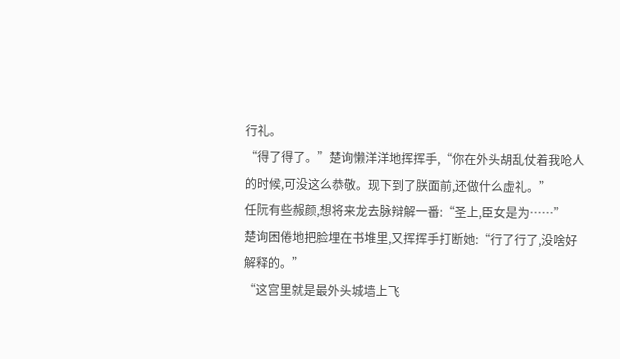行礼。
“得了得了。”楚询懒洋洋地挥挥手,“你在外头胡乱仗着我呛人的时候,可没这么恭敬。现下到了朕面前,还做什么虚礼。”
任阮有些赧颜,想将来龙去脉辩解一番:“圣上,臣女是为……”
楚询困倦地把脸埋在书堆里,又挥挥手打断她:“行了行了,没啥好解释的。”
“这宫里就是最外头城墙上飞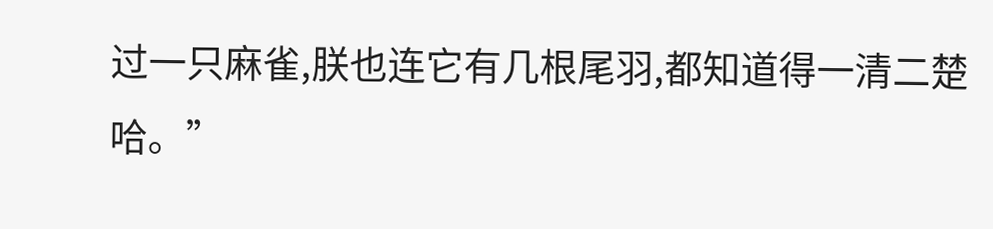过一只麻雀,朕也连它有几根尾羽,都知道得一清二楚哈。”